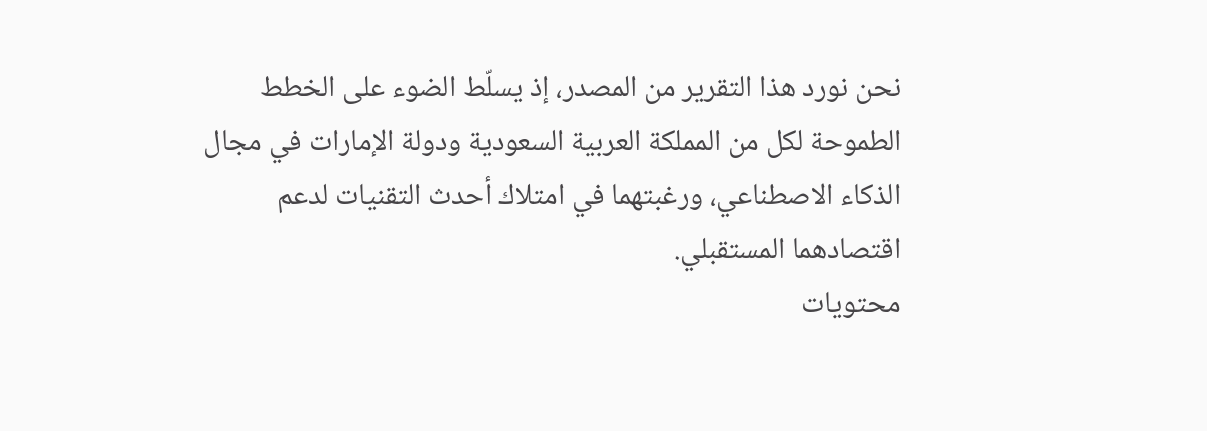نحن نورد هذا التقرير من المصدر، إذ يسلّط الضوء على الخطط الطموحة لكل من المملكة العربية السعودية ودولة الإمارات في مجال الذكاء الاصطناعي، ورغبتهما في امتلاك أحدث التقنيات لدعم اقتصادهما المستقبلي.
محتويات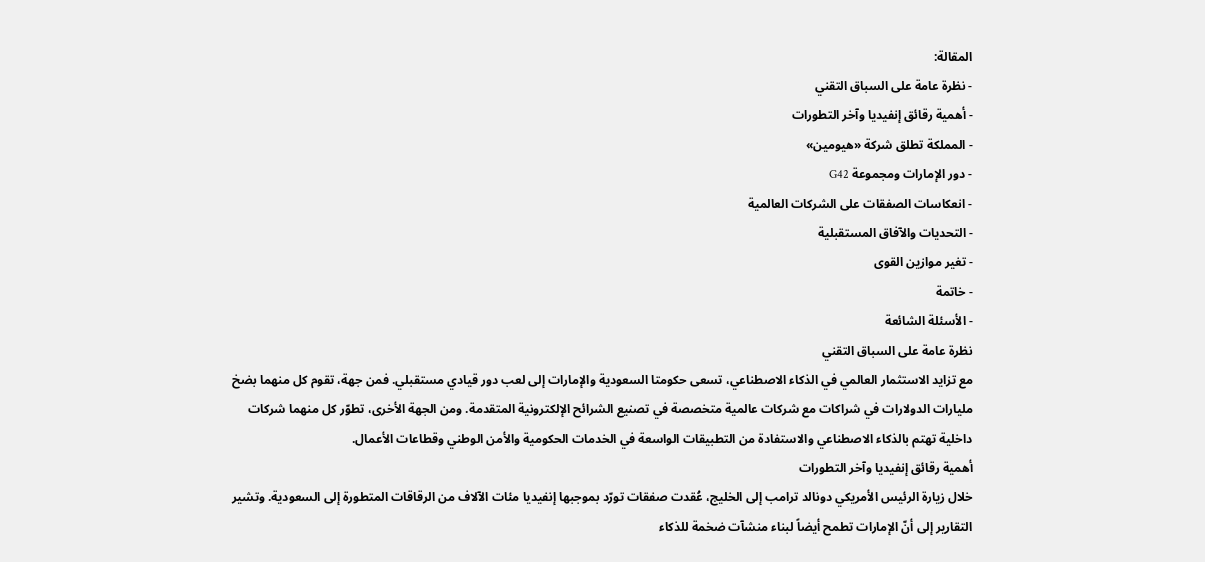المقالة:
- نظرة عامة على السباق التقني
- أهمية رقائق إنفيديا وآخر التطورات
- المملكة تطلق شركة «هيومين»
- دور الإمارات ومجموعة G42
- انعكاسات الصفقات على الشركات العالمية
- التحديات والآفاق المستقبلية
- تغير موازين القوى
- خاتمة
- الأسئلة الشائعة
نظرة عامة على السباق التقني
مع تزايد الاستثمار العالمي في الذكاء الاصطناعي، تسعى حكومتا السعودية والإمارات إلى لعب دور قيادي مستقبلي. فمن جهة، تقوم كل منهما بضخ مليارات الدولارات في شراكات مع شركات عالمية متخصصة في تصنيع الشرائح الإلكترونية المتقدمة. ومن الجهة الأخرى، تطوّر كل منهما شركات داخلية تهتم بالذكاء الاصطناعي والاستفادة من التطبيقات الواسعة في الخدمات الحكومية والأمن الوطني وقطاعات الأعمال.
أهمية رقائق إنفيديا وآخر التطورات
خلال زيارة الرئيس الأمريكي دونالد ترامب إلى الخليج، عُقدت صفقات تورّد بموجبها إنفيديا مئات الآلاف من الرقاقات المتطورة إلى السعودية. وتشير التقارير إلى أنّ الإمارات تطمح أيضاً لبناء منشآت ضخمة للذكاء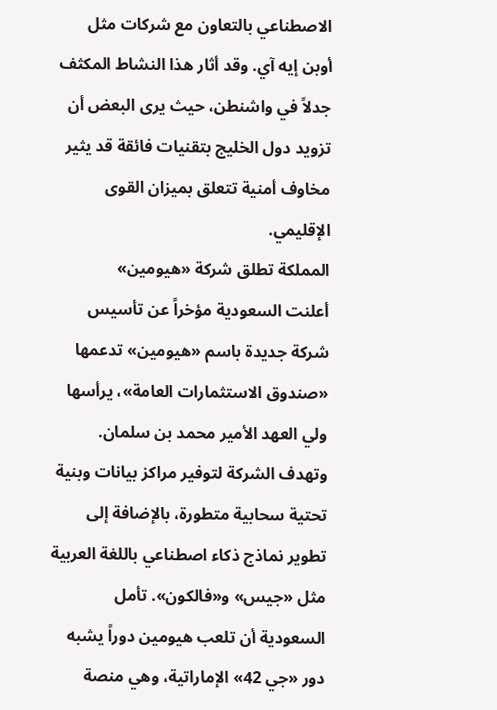الاصطناعي بالتعاون مع شركات مثل أوبن إيه آي. وقد أثار هذا النشاط المكثف جدلاً في واشنطن، حيث يرى البعض أن تزويد دول الخليج بتقنيات فائقة قد يثير مخاوف أمنية تتعلق بميزان القوى الإقليمي.
المملكة تطلق شركة «هيومين»
أعلنت السعودية مؤخراً عن تأسيس شركة جديدة باسم «هيومين» تدعمها «صندوق الاستثمارات العامة»، يرأسها ولي العهد الأمير محمد بن سلمان. وتهدف الشركة لتوفير مراكز بيانات وبنية تحتية سحابية متطورة، بالإضافة إلى تطوير نماذج ذكاء اصطناعي باللغة العربية مثل «جيس» و«فالكون». تأمل السعودية أن تلعب هيومين دوراً يشبه دور «جي 42» الإماراتية، وهي منصة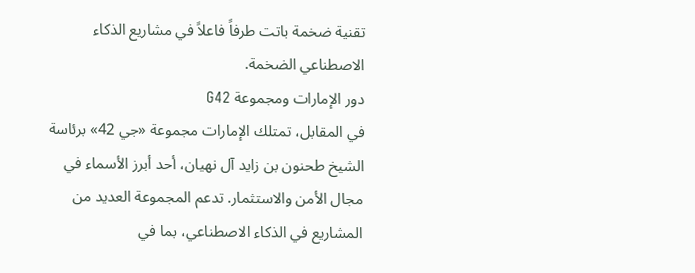تقنية ضخمة باتت طرفاً فاعلاً في مشاريع الذكاء الاصطناعي الضخمة.
دور الإمارات ومجموعة G42
في المقابل، تمتلك الإمارات مجموعة «جي 42» برئاسة الشيخ طحنون بن زايد آل نهيان، أحد أبرز الأسماء في مجال الأمن والاستثمار. تدعم المجموعة العديد من المشاريع في الذكاء الاصطناعي، بما في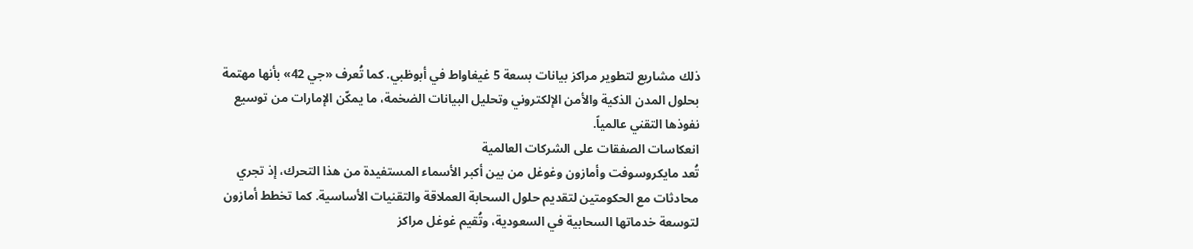ذلك مشاريع لتطوير مراكز بيانات بسعة 5 غيغاواط في أبوظبي. كما تُعرف «جي 42» بأنها مهتمة بحلول المدن الذكية والأمن الإلكتروني وتحليل البيانات الضخمة، ما يمكّن الإمارات من توسيع نفوذها التقني عالمياً.
انعكاسات الصفقات على الشركات العالمية
تُعد مايكروسوفت وأمازون وغوغل من بين أكبر الأسماء المستفيدة من هذا التحرك، إذ تجري محادثات مع الحكومتين لتقديم حلول السحابة العملاقة والتقنيات الأساسية. كما تخطط أمازون لتوسعة خدماتها السحابية في السعودية، وتُقيم غوغل مراكز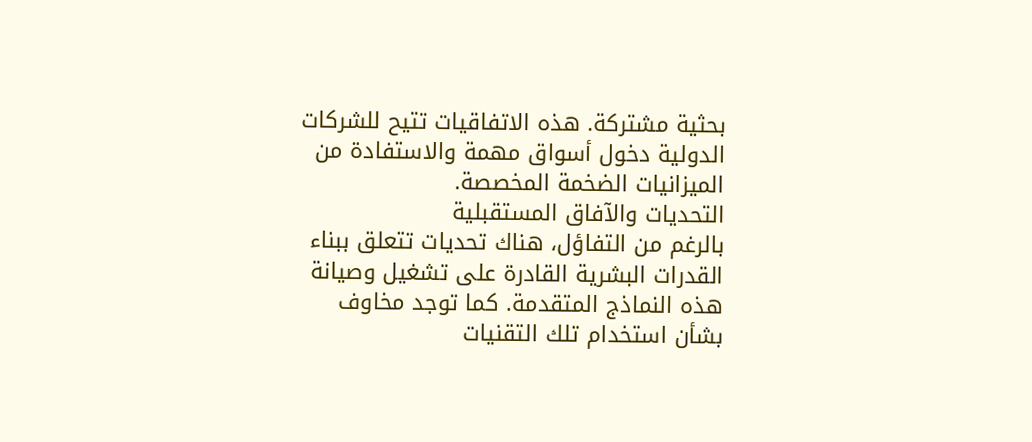بحثية مشتركة. هذه الاتفاقيات تتيح للشركات الدولية دخول أسواق مهمة والاستفادة من الميزانيات الضخمة المخصصة.
التحديات والآفاق المستقبلية
بالرغم من التفاؤل، هناك تحديات تتعلق ببناء القدرات البشرية القادرة على تشغيل وصيانة هذه النماذج المتقدمة. كما توجد مخاوف بشأن استخدام تلك التقنيات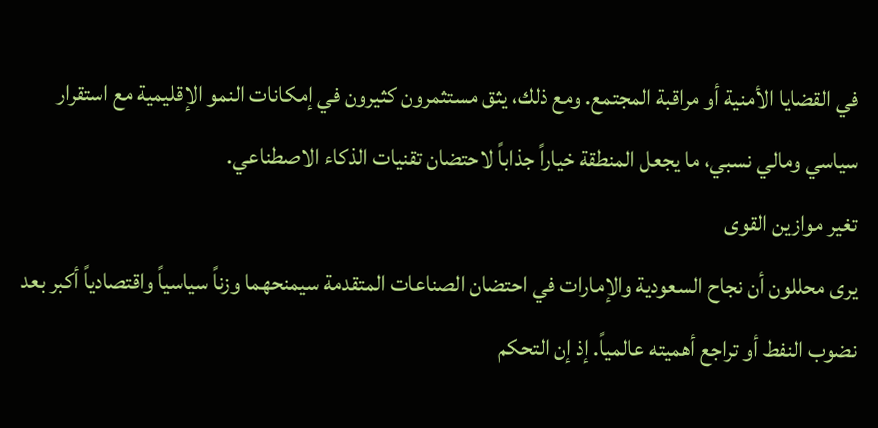في القضايا الأمنية أو مراقبة المجتمع. ومع ذلك، يثق مستثمرون كثيرون في إمكانات النمو الإقليمية مع استقرار سياسي ومالي نسبي، ما يجعل المنطقة خياراً جذاباً لاحتضان تقنيات الذكاء الاصطناعي.
تغير موازين القوى
يرى محللون أن نجاح السعودية والإمارات في احتضان الصناعات المتقدمة سيمنحهما وزناً سياسياً واقتصادياً أكبر بعد نضوب النفط أو تراجع أهميته عالمياً. إذ إن التحكم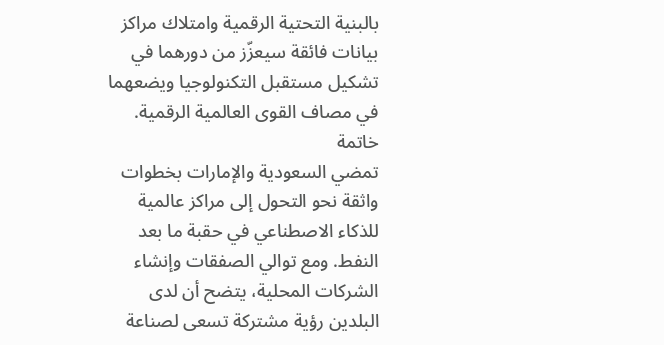بالبنية التحتية الرقمية وامتلاك مراكز بيانات فائقة سيعزّز من دورهما في تشكيل مستقبل التكنولوجيا ويضعهما في مصاف القوى العالمية الرقمية.
خاتمة
تمضي السعودية والإمارات بخطوات واثقة نحو التحول إلى مراكز عالمية للذكاء الاصطناعي في حقبة ما بعد النفط. ومع توالي الصفقات وإنشاء الشركات المحلية، يتضح أن لدى البلدين رؤية مشتركة تسعى لصناعة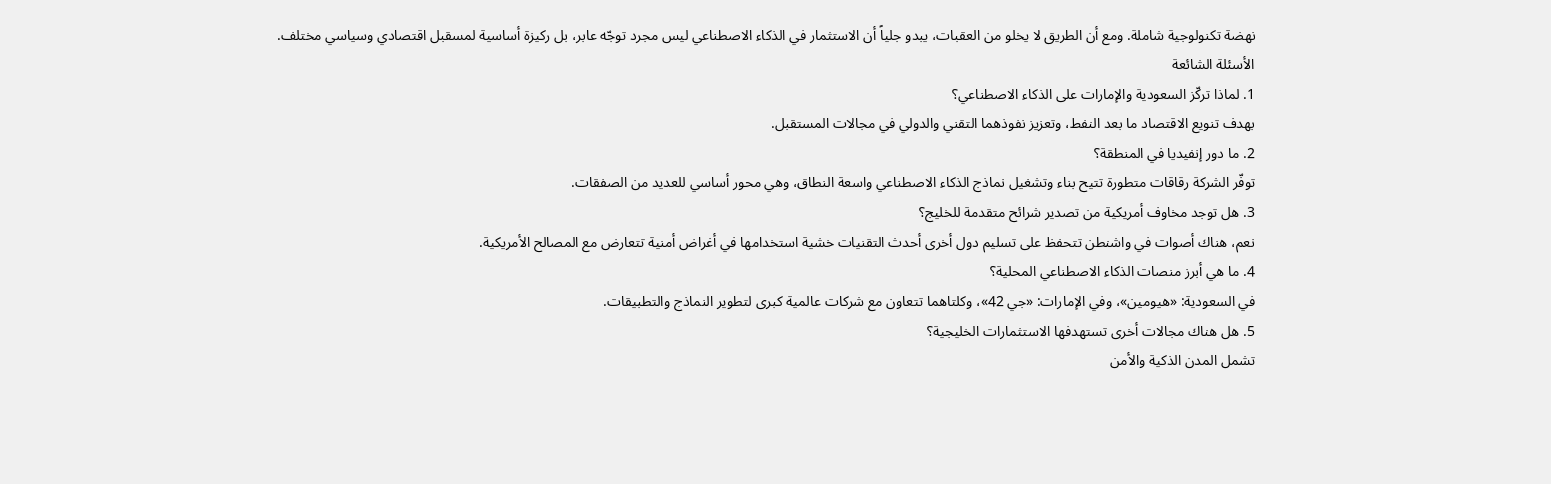نهضة تكنولوجية شاملة. ومع أن الطريق لا يخلو من العقبات، يبدو جلياً أن الاستثمار في الذكاء الاصطناعي ليس مجرد توجّه عابر، بل ركيزة أساسية لمسقبل اقتصادي وسياسي مختلف.
الأسئلة الشائعة
1. لماذا تركّز السعودية والإمارات على الذكاء الاصطناعي؟
بهدف تنويع الاقتصاد ما بعد النفط، وتعزيز نفوذهما التقني والدولي في مجالات المستقبل.
2. ما دور إنفيديا في المنطقة؟
توفّر الشركة رقاقات متطورة تتيح بناء وتشغيل نماذج الذكاء الاصطناعي واسعة النطاق، وهي محور أساسي للعديد من الصفقات.
3. هل توجد مخاوف أمريكية من تصدير شرائح متقدمة للخليج؟
نعم، هناك أصوات في واشنطن تتحفظ على تسليم دول أخرى أحدث التقنيات خشية استخدامها في أغراض أمنية تتعارض مع المصالح الأمريكية.
4. ما هي أبرز منصات الذكاء الاصطناعي المحلية؟
في السعودية: «هيومين»، وفي الإمارات: «جي 42»، وكلتاهما تتعاون مع شركات عالمية كبرى لتطوير النماذج والتطبيقات.
5. هل هناك مجالات أخرى تستهدفها الاستثمارات الخليجية؟
تشمل المدن الذكية والأمن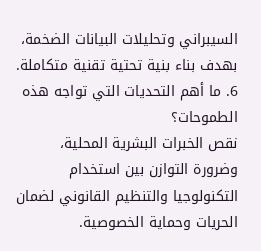السيبراني وتحليلات البيانات الضخمة، بهدف بناء بنية تحتية تقنية متكاملة.
6. ما أهم التحديات التي تواجه هذه الطموحات؟
نقص الخبرات البشرية المحلية، وضرورة التوازن بين استخدام التكنولوجيا والتنظيم القانوني لضمان الحريات وحماية الخصوصية.